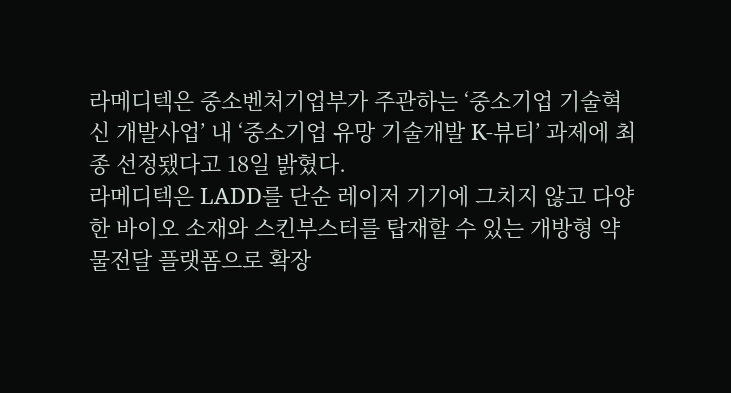라메디텍은 중소벤처기업부가 주관하는 ‘중소기업 기술혁신 개발사업’ 내 ‘중소기업 유망 기술개발 K-뷰티’ 과제에 최종 선정됐다고 18일 밝혔다.
라메디텍은 LADD를 단순 레이저 기기에 그치지 않고 다양한 바이오 소재와 스킨부스터를 탑재할 수 있는 개방형 약물전달 플랫폼으로 확장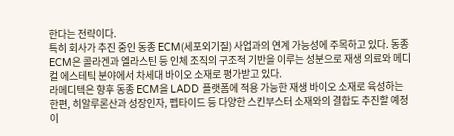한다는 전략이다.
특히 회사가 추진 중인 동종 ECM(세포외기질) 사업과의 연계 가능성에 주목하고 있다. 동종 ECM은 콜라겐과 엘라스틴 등 인체 조직의 구조적 기반을 이루는 성분으로 재생 의료와 메디컬 에스테틱 분야에서 차세대 바이오 소재로 평가받고 있다.
라메디텍은 향후 동종 ECM을 LADD 플랫폼에 적용 가능한 재생 바이오 소재로 육성하는 한편, 히알루론산과 성장인자, 펩타이드 등 다양한 스킨부스터 소재와의 결합도 추진할 예정이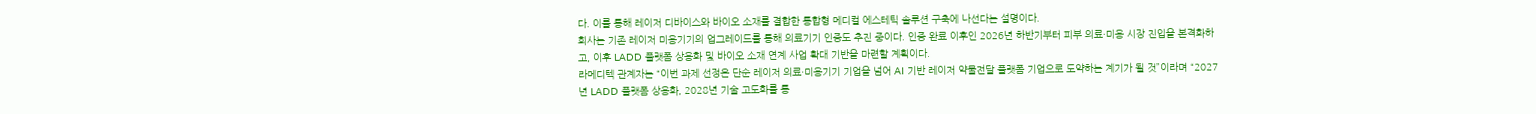다. 이를 통해 레이저 디바이스와 바이오 소재를 결합한 통합형 메디컬 에스테틱 솔루션 구축에 나선다는 설명이다.
회사는 기존 레이저 미용기기의 업그레이드를 통해 의료기기 인증도 추진 중이다. 인증 완료 이후인 2026년 하반기부터 피부 의료·미용 시장 진입을 본격화하고, 이후 LADD 플랫폼 상용화 및 바이오 소재 연계 사업 확대 기반을 마련할 계획이다.
라메디텍 관계자는 “이번 과제 선정은 단순 레이저 의료·미용기기 기업을 넘어 AI 기반 레이저 약물전달 플랫폼 기업으로 도약하는 계기가 될 것”이라며 “2027년 LADD 플랫폼 상용화, 2028년 기술 고도화를 통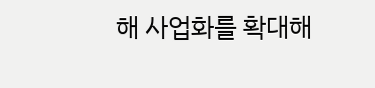해 사업화를 확대해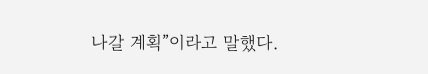나갈 계획”이라고 말했다.